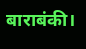बाराबंकी।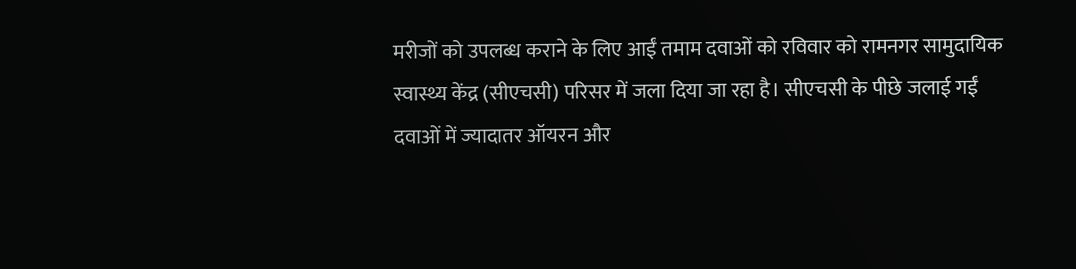मरीजों को उपलब्ध कराने के लिए आईं तमाम दवाओं को रविवार को रामनगर सामुदायिक स्वास्थ्य केंद्र (सीएचसी) परिसर में जला दिया जा रहा है। सीएचसी के पीछे जलाई गईं दवाओं में ज्यादातर ऑयरन और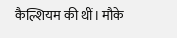कैल्शियम की थीं। मौके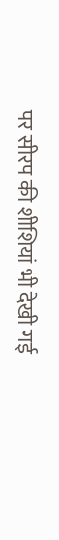पर सीरप की शीशियां भी देखी गई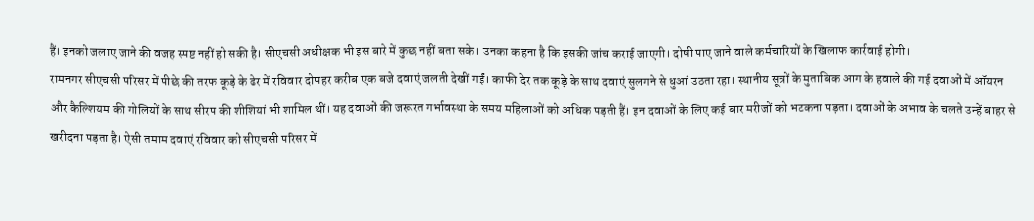हैं। इनको जलाए जाने की वजह स्पष्ट नहीं हो सकी है। सीएचसी अधीक्षक भी इस बारे में कुछ नहीं बता सके। उनका कहना है कि इसकी जांच कराई जाएगी। दोषी पाए जाने वाले कर्मचारियों के खिलाफ कार्रवाई होगी।
रामनगर सीएचसी परिसर में पीछे की तरफ कूड़े के ढेर में रविवार दोपहर करीब एक बजे दवाएं जलती देखीं गईं। काफी देर तक कूड़े के साथ दवाएं सुलगने से धुआं उठता रहा। स्थानीय सूत्रों के मुताबिक आग के हवाले की गई दवाओं में ऑयरन और कैल्शियम की गोलियों के साथ सीरप की शीशियां भी शामिल थीं। यह दवाओं की जरूरत गर्भावस्था के समय महिलाओं को अधिक पड़ती हैं। इन दवाओं के लिए कई बार मरीजों को भटकना पड़ता। दवाओं के अभाव के चलते उन्हें बाहर से खरीदना पड़ता है। ऐसी तमाम दवाएं रविवार को सीएचसी परिसर में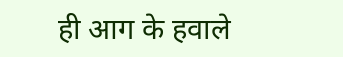ही आग के हवाले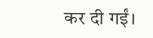कर दी गईं।